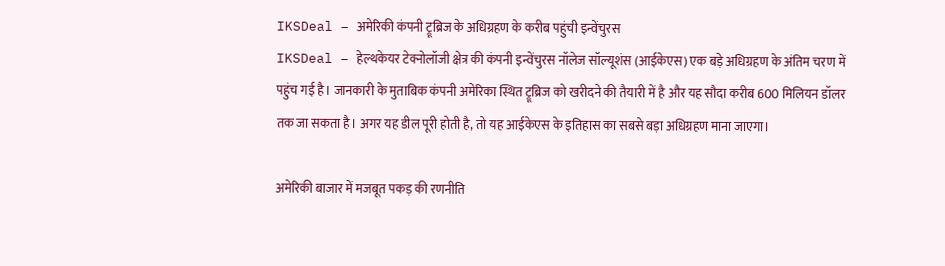IKSDeal – अमेरिकी कंपनी ट्रूब्रिज के अधिग्रहण के करीब पहुंची इन्वेंचुरस
IKSDeal – हेल्थकेयर टेक्नोलॉजी क्षेत्र की कंपनी इन्वेंचुरस नॉलेज सॉल्यूशंस (आईकेएस) एक बड़े अधिग्रहण के अंतिम चरण में पहुंच गई है। जानकारी के मुताबिक कंपनी अमेरिका स्थित ट्रूब्रिज को खरीदने की तैयारी में है और यह सौदा करीब 600 मिलियन डॉलर तक जा सकता है। अगर यह डील पूरी होती है, तो यह आईकेएस के इतिहास का सबसे बड़ा अधिग्रहण माना जाएगा।

अमेरिकी बाजार में मजबूत पकड़ की रणनीति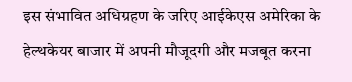इस संभावित अधिग्रहण के जरिए आईकेएस अमेरिका के हेल्थकेयर बाजार में अपनी मौजूदगी और मजबूत करना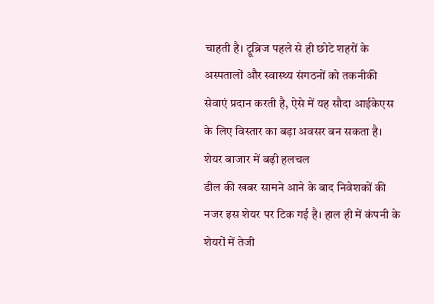चाहती है। ट्रूब्रिज पहले से ही छोटे शहरों के अस्पतालों और स्वास्थ्य संगठनों को तकनीकी सेवाएं प्रदान करती है, ऐसे में यह सौदा आईकेएस के लिए विस्तार का बड़ा अवसर बन सकता है।
शेयर बाजार में बढ़ी हलचल
डील की खबर सामने आने के बाद निवेशकों की नजर इस शेयर पर टिक गई है। हाल ही में कंपनी के शेयरों में तेजी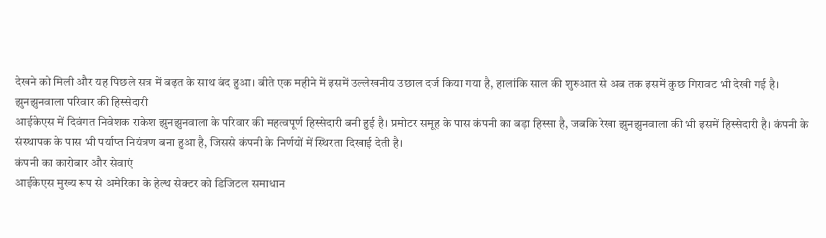देखने को मिली और यह पिछले सत्र में बढ़त के साथ बंद हुआ। बीते एक महीने में इसमें उल्लेखनीय उछाल दर्ज किया गया है, हालांकि साल की शुरुआत से अब तक इसमें कुछ गिरावट भी देखी गई है।
झुनझुनवाला परिवार की हिस्सेदारी
आईकेएस में दिवंगत निवेशक राकेश झुनझुनवाला के परिवार की महत्वपूर्ण हिस्सेदारी बनी हुई है। प्रमोटर समूह के पास कंपनी का बड़ा हिस्सा है, जबकि रेखा झुनझुनवाला की भी इसमें हिस्सेदारी है। कंपनी के संस्थापक के पास भी पर्याप्त नियंत्रण बना हुआ है, जिससे कंपनी के निर्णयों में स्थिरता दिखाई देती है।
कंपनी का कारोबार और सेवाएं
आईकेएस मुख्य रूप से अमेरिका के हेल्थ सेक्टर को डिजिटल समाधान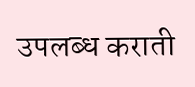उपलब्ध कराती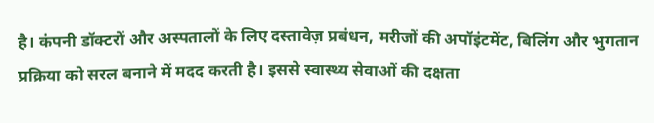है। कंपनी डॉक्टरों और अस्पतालों के लिए दस्तावेज़ प्रबंधन, मरीजों की अपॉइंटमेंट, बिलिंग और भुगतान प्रक्रिया को सरल बनाने में मदद करती है। इससे स्वास्थ्य सेवाओं की दक्षता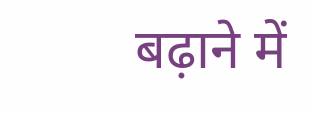बढ़ाने में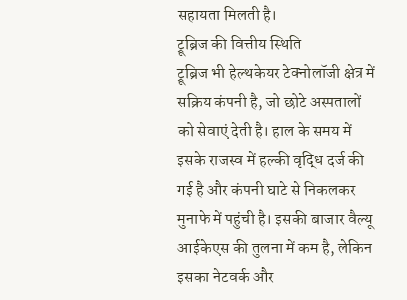सहायता मिलती है।
ट्रूब्रिज की वित्तीय स्थिति
ट्रूब्रिज भी हेल्थकेयर टेक्नोलॉजी क्षेत्र में सक्रिय कंपनी है, जो छोटे अस्पतालों को सेवाएं देती है। हाल के समय में इसके राजस्व में हल्की वृद्धि दर्ज की गई है और कंपनी घाटे से निकलकर मुनाफे में पहुंची है। इसकी बाजार वैल्यू आईकेएस की तुलना में कम है, लेकिन इसका नेटवर्क और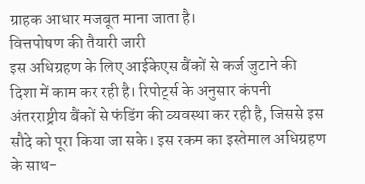ग्राहक आधार मजबूत माना जाता है।
वित्तपोषण की तैयारी जारी
इस अधिग्रहण के लिए आईकेएस बैंकों से कर्ज जुटाने की दिशा में काम कर रही है। रिपोर्ट्स के अनुसार कंपनी अंतरराष्ट्रीय बैंकों से फंडिंग की व्यवस्था कर रही है, जिससे इस सौदे को पूरा किया जा सके। इस रकम का इस्तेमाल अधिग्रहण के साथ-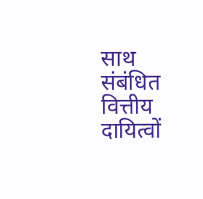साथ संबंधित वित्तीय दायित्वों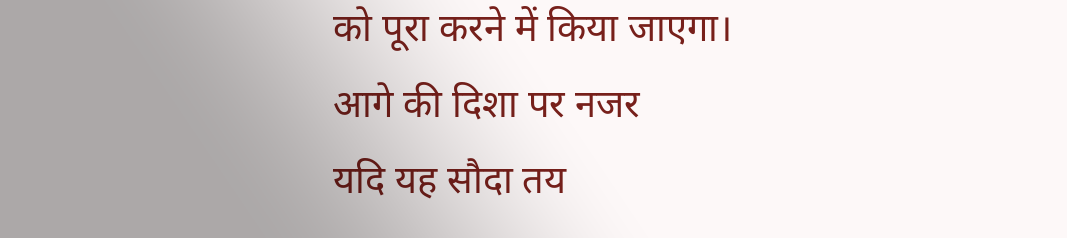को पूरा करने में किया जाएगा।
आगे की दिशा पर नजर
यदि यह सौदा तय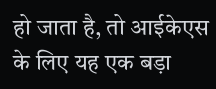हो जाता है, तो आईकेएस के लिए यह एक बड़ा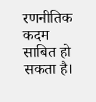रणनीतिक कदम साबित हो सकता है।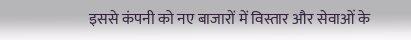इससे कंपनी को नए बाजारों में विस्तार और सेवाओं के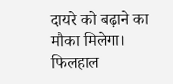दायरे को बढ़ाने का मौका मिलेगा। फिलहाल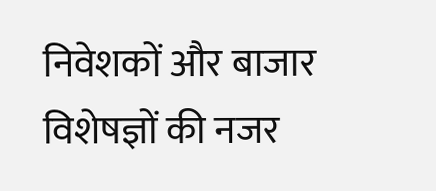निवेशकों और बाजार विशेषज्ञों की नजर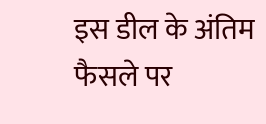इस डील के अंतिम फैसले पर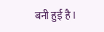बनी हुई है।